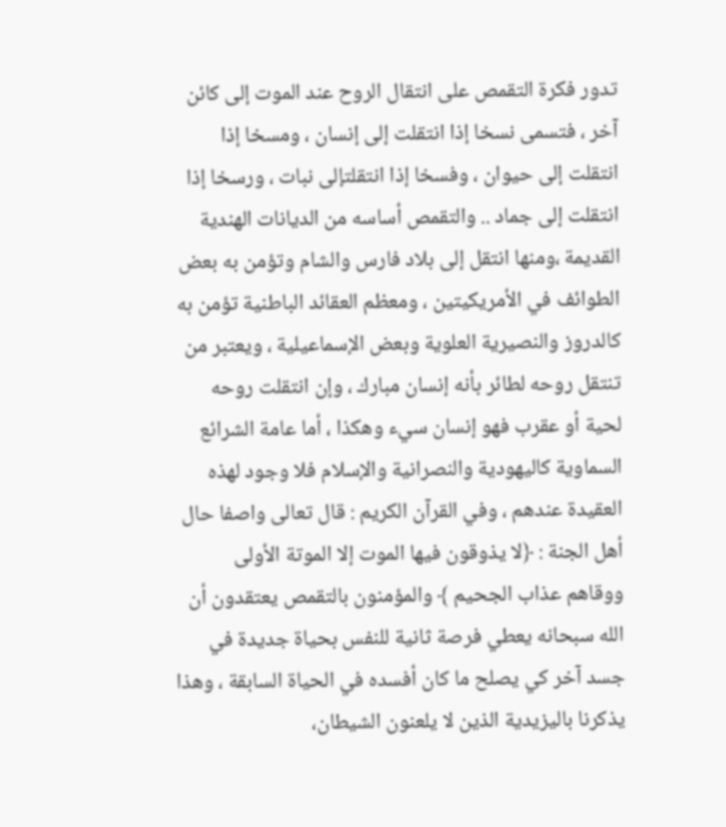تدور فكرة التقمص على انتقال الروح عند الموت إلى كائن آخر ، فتسمى نسخا إذا انتقلت إلى إنسان ، ومسخا إذا انتقلت إلى حيوان ، وفسخا إذا انتقلتإلى نبات ، ورسخا إذا انتقلت إلى جماد .. والتقمص أساسه من الديانات الهندية القديمة ،ومنها انتقل إلى بلاد فارس والشام وتؤمن به بعض الطوائف في الأمريكيتين ، ومعظم العقائد الباطنية تؤمن به كالدروز والنصيرية العلوية وبعض الإسماعيلية ، ويعتبر من تنتقل روحه لطائر بأنه إنسان مبارك ، وإن انتقلت روحه لحية أو عقرب فهو إنسان سيء وهكذا ، أما عامة الشرائع السماوية كاليهودية والنصرانية والإسلام فلا وجود لهذه العقيدة عندهم ، وفي القرآن الكريم : قال تعالى واصفا حال أهل الجنة : ﴿لا يذوقون فيها الموت إلا الموتة الأولى ووقاهم عذاب الجحيم ﴾ والمؤمنون بالتقمص يعتقدون أن الله سبحانه يعطي فرصة ثانية للنفس بحياة جديدة في جسد آخر كي يصلح ما كان أفسده في الحياة السابقة ، وهذا يذكرنا باليزيدية الذين لا يلعنون الشيطان،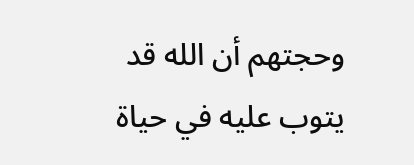وحجتهم أن الله قد يتوب عليه في حياة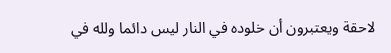لاحقة ويعتبرون أن خلوده في النار ليس دائما ولله في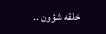خلقه شؤون ..